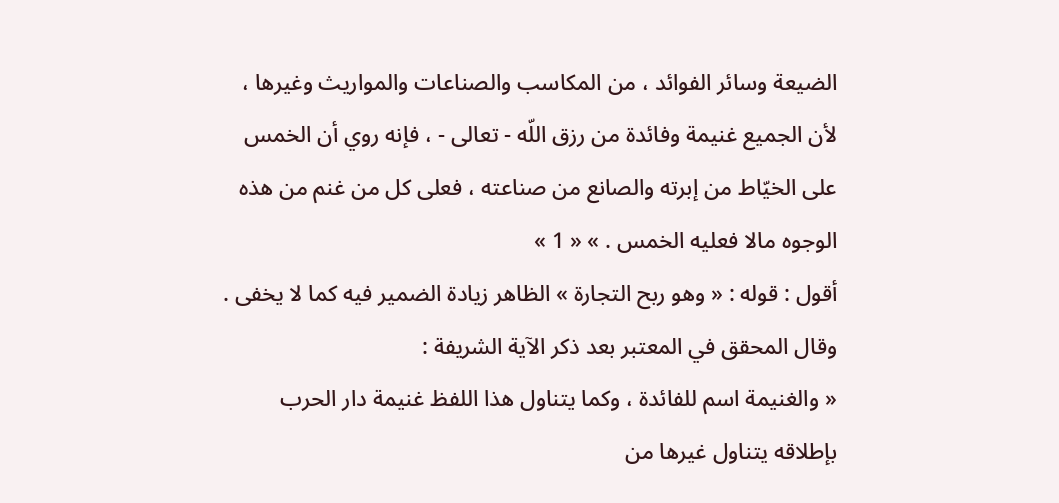الضيعة وسائر الفوائد ، من المكاسب والصناعات والمواريث وغيرها ، لأن الجميع غنيمة وفائدة من رزق اللّه - تعالى - ، فإنه روي أن الخمس على الخيّاط من إبرته والصانع من صناعته ، فعلى كل من غنم من هذه الوجوه مالا فعليه الخمس . » « 1 »
أقول : قوله : « وهو ربح التجارة » الظاهر زيادة الضمير فيه كما لا يخفى .
وقال المحقق في المعتبر بعد ذكر الآية الشريفة :
« والغنيمة اسم للفائدة ، وكما يتناول هذا اللفظ غنيمة دار الحرب بإطلاقه يتناول غيرها من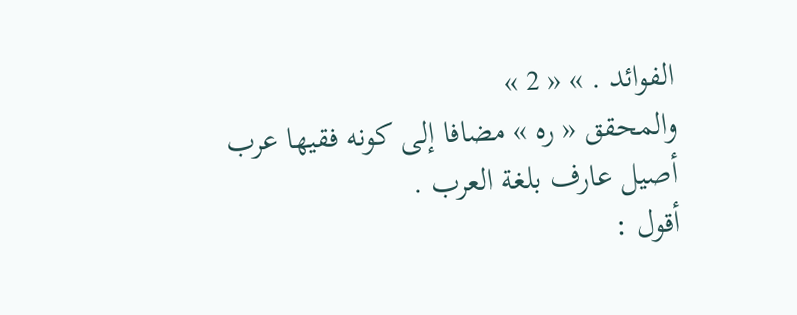الفوائد . » « 2 »
والمحقق « ره » مضافا إلى كونه فقيها عرب أصيل عارف بلغة العرب .
أقول :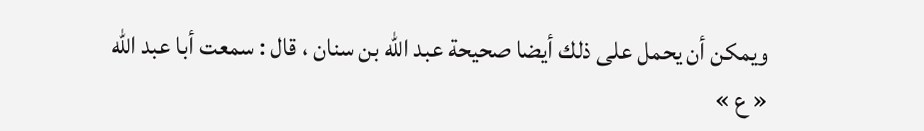ويمكن أن يحمل على ذلك أيضا صحيحة عبد اللّه بن سنان ، قال : سمعت أبا عبد اللّه « ع »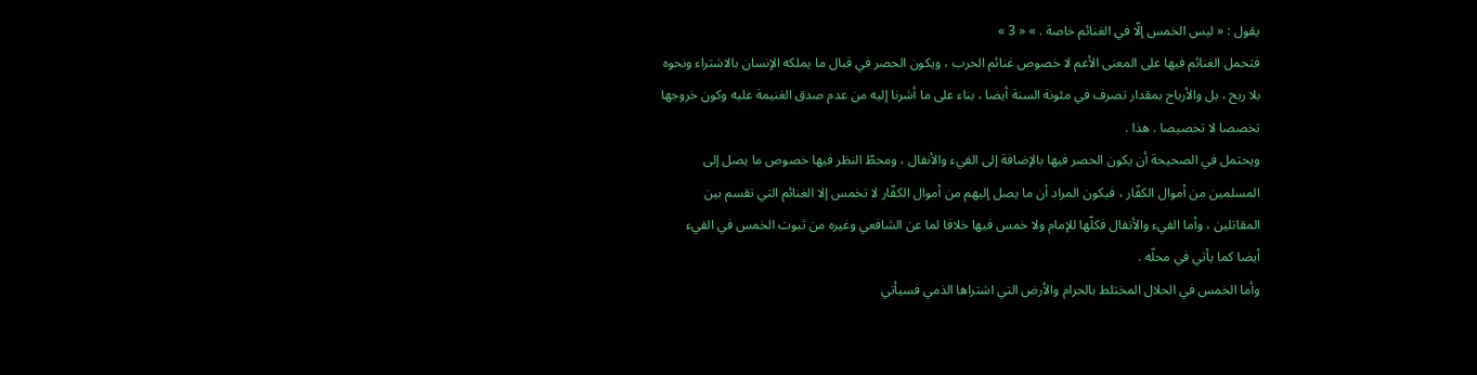يقول : « ليس الخمس إلّا في الغنائم خاصة . » « 3 »
فتحمل الغنائم فيها على المعنى الأعم لا خصوص غنائم الحرب ، ويكون الحصر في قبال ما يملكه الإنسان بالاشتراء ونحوه بلا ربح ، بل والأرباح بمقدار تصرف في مئونة السنة أيضا ، بناء على ما أشرنا إليه من عدم صدق الغنيمة عليه وكون خروجها تخصصا لا تخصيصا . هذا .
ويحتمل في الصحيحة أن يكون الحصر فيها بالإضافة إلى الفيء والأنفال ، ومحطّ النظر فيها خصوص ما يصل إلى المسلمين من أموال الكفّار ، فيكون المراد أن ما يصل إليهم من أموال الكفّار لا تخمس إلا الغنائم التي تقسم بين المقاتلين ، وأما الفيء والأنفال فكلّها للإمام ولا خمس فيها خلافا لما عن الشافعي وغيره من ثبوت الخمس في الفيء أيضا كما يأتي في محلّه .
وأما الخمس في الحلال المختلط بالحرام والأرض التي اشتراها الذمي فسيأتي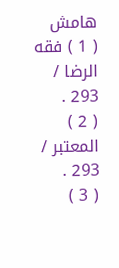هامش
( 1 ) فقه الرضا / 293 .
( 2 ) المعتبر / 293 .
( 3 )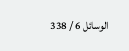الوسائل 6 / 338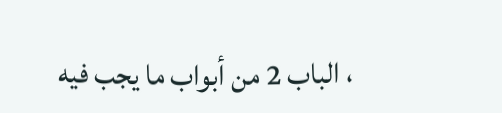، الباب 2 من أبواب ما يجب فيه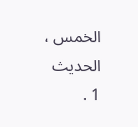الخمس ، الحديث 1 .